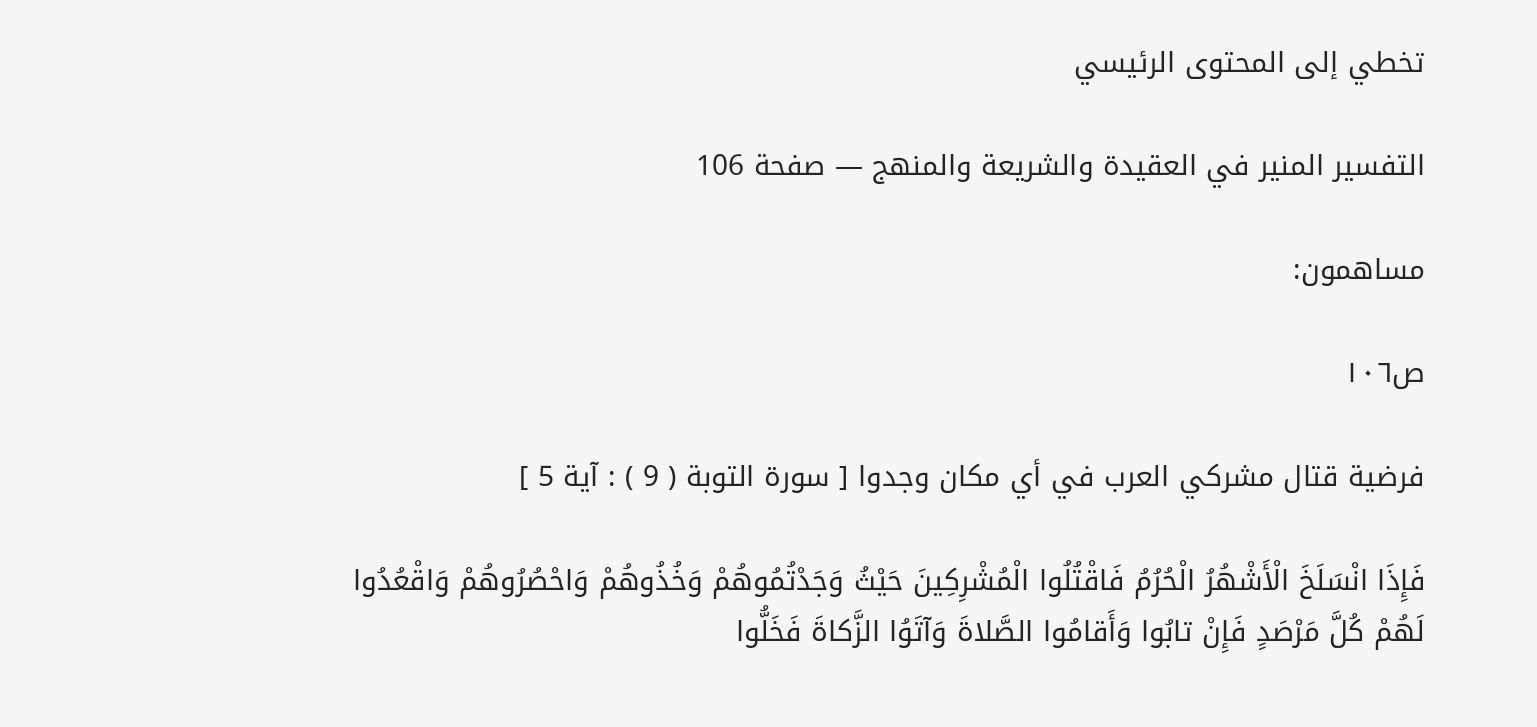تخطي إلى المحتوى الرئيسي

التفسير المنير في العقيدة والشريعة والمنهج — صفحة 106

مساهمون:

ص١٠٦

فرضية قتال مشركي العرب في أي مكان وجدوا [ سورة التوبة ( 9 ) : آية 5 ]

فَإِذَا انْسَلَخَ الْأَشْهُرُ الْحُرُمُ فَاقْتُلُوا الْمُشْرِكِينَ حَيْثُ وَجَدْتُمُوهُمْ وَخُذُوهُمْ وَاحْصُرُوهُمْ وَاقْعُدُوا لَهُمْ كُلَّ مَرْصَدٍ فَإِنْ تابُوا وَأَقامُوا الصَّلاةَ وَآتَوُا الزَّكاةَ فَخَلُّوا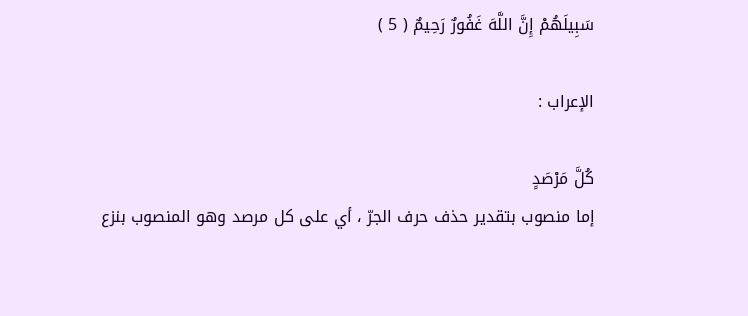سَبِيلَهُمْ إِنَّ اللَّهَ غَفُورٌ رَحِيمٌ ( 5 )

الإعراب :

كُلَّ مَرْصَدٍ
إما منصوب بتقدير حذف حرف الجرّ ، أي على كل مرصد وهو المنصوب بنزع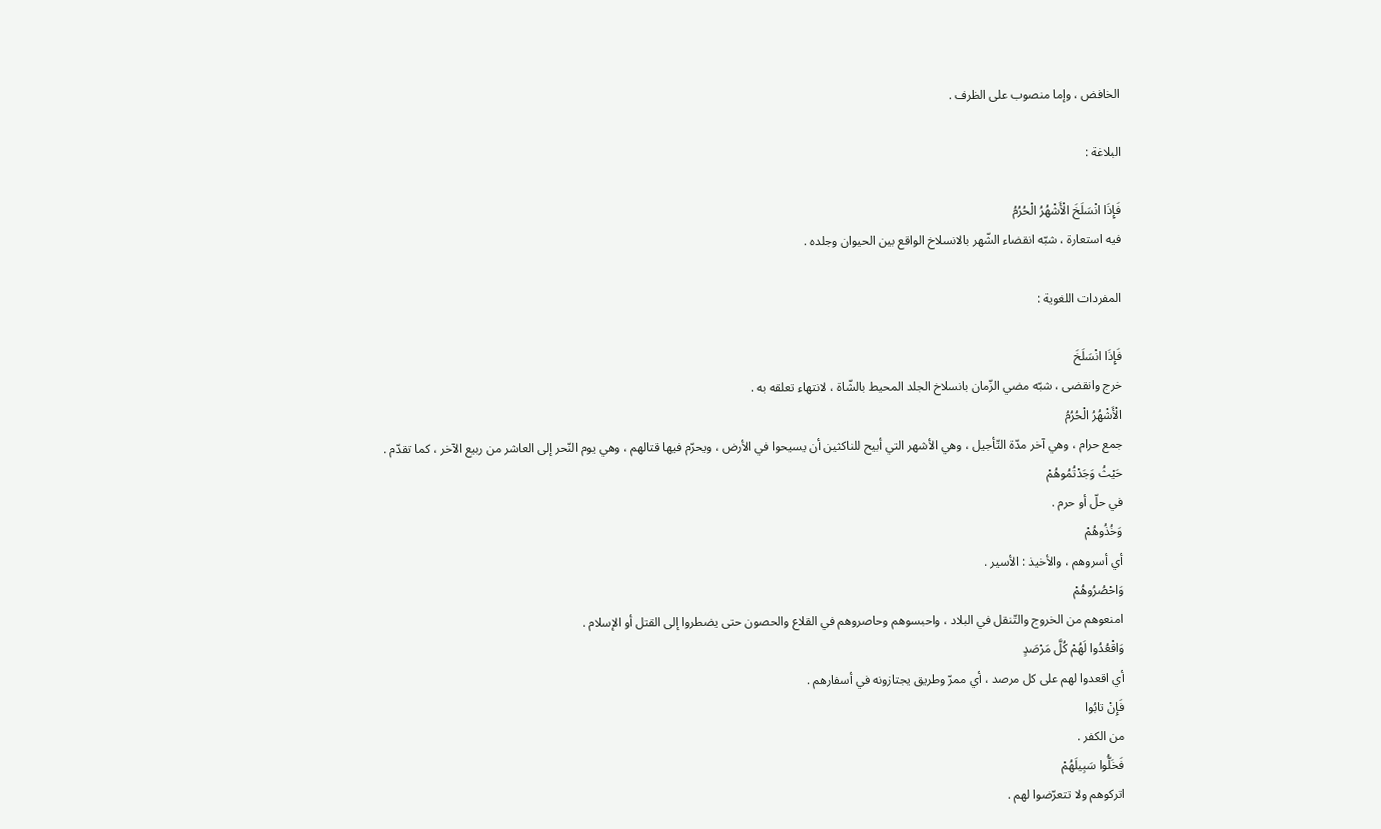الخافض ، وإما منصوب على الظرف .

البلاغة :

فَإِذَا انْسَلَخَ الْأَشْهُرُ الْحُرُمُ
فيه استعارة ، شبّه انقضاء الشّهر بالانسلاخ الواقع بين الحيوان وجلده .

المفردات اللغوية :

فَإِذَا انْسَلَخَ
خرج وانقضى ، شبّه مضي الزّمان بانسلاخ الجلد المحيط بالشّاة ، لانتهاء تعلقه به .
الْأَشْهُرُ الْحُرُمُ
جمع حرام ، وهي آخر مدّة التّأجيل ، وهي الأشهر التي أبيح للناكثين أن يسيحوا في الأرض ، ويحرّم فيها قتالهم ، وهي يوم النّحر إلى العاشر من ربيع الآخر ، كما تقدّم .
حَيْثُ وَجَدْتُمُوهُمْ
في حلّ أو حرم .
وَخُذُوهُمْ
أي أسروهم ، والأخيذ : الأسير .
وَاحْصُرُوهُمْ
امنعوهم من الخروج والتّنقل في البلاد ، واحبسوهم وحاصروهم في القلاع والحصون حتى يضطروا إلى القتل أو الإسلام .
وَاقْعُدُوا لَهُمْ كُلَّ مَرْصَدٍ
أي اقعدوا لهم على كل مرصد ، أي ممرّ وطريق يجتازونه في أسفارهم .
فَإِنْ تابُوا
من الكفر .
فَخَلُّوا سَبِيلَهُمْ
اتركوهم ولا تتعرّضوا لهم .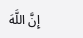إِنَّ اللَّهَ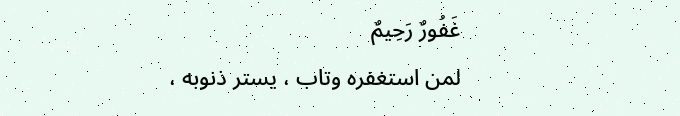غَفُورٌ رَحِيمٌ
لمن استغفره وتاب ، يستر ذنوبه ،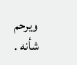ويرحم شأنه .